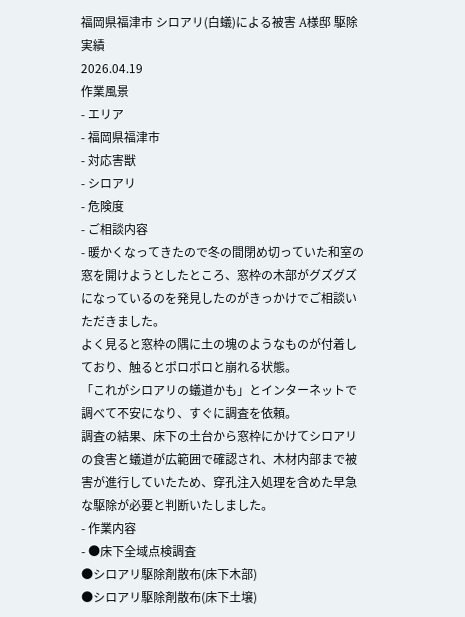福岡県福津市 シロアリ(白蟻)による被害 A様邸 駆除実績
2026.04.19
作業風景
- エリア
- 福岡県福津市
- 対応害獣
- シロアリ
- 危険度
- ご相談内容
- 暖かくなってきたので冬の間閉め切っていた和室の窓を開けようとしたところ、窓枠の木部がグズグズになっているのを発見したのがきっかけでご相談いただきました。
よく見ると窓枠の隅に土の塊のようなものが付着しており、触るとポロポロと崩れる状態。
「これがシロアリの蟻道かも」とインターネットで調べて不安になり、すぐに調査を依頼。
調査の結果、床下の土台から窓枠にかけてシロアリの食害と蟻道が広範囲で確認され、木材内部まで被害が進行していたため、穿孔注入処理を含めた早急な駆除が必要と判断いたしました。
- 作業内容
- ●床下全域点検調査
●シロアリ駆除剤散布(床下木部)
●シロアリ駆除剤散布(床下土壌)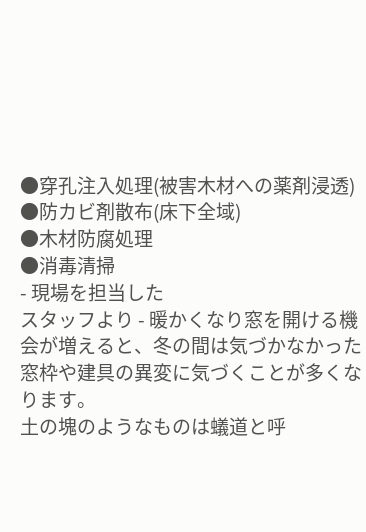●穿孔注入処理(被害木材への薬剤浸透)
●防カビ剤散布(床下全域)
●木材防腐処理
●消毒清掃
- 現場を担当した
スタッフより - 暖かくなり窓を開ける機会が増えると、冬の間は気づかなかった窓枠や建具の異変に気づくことが多くなります。
土の塊のようなものは蟻道と呼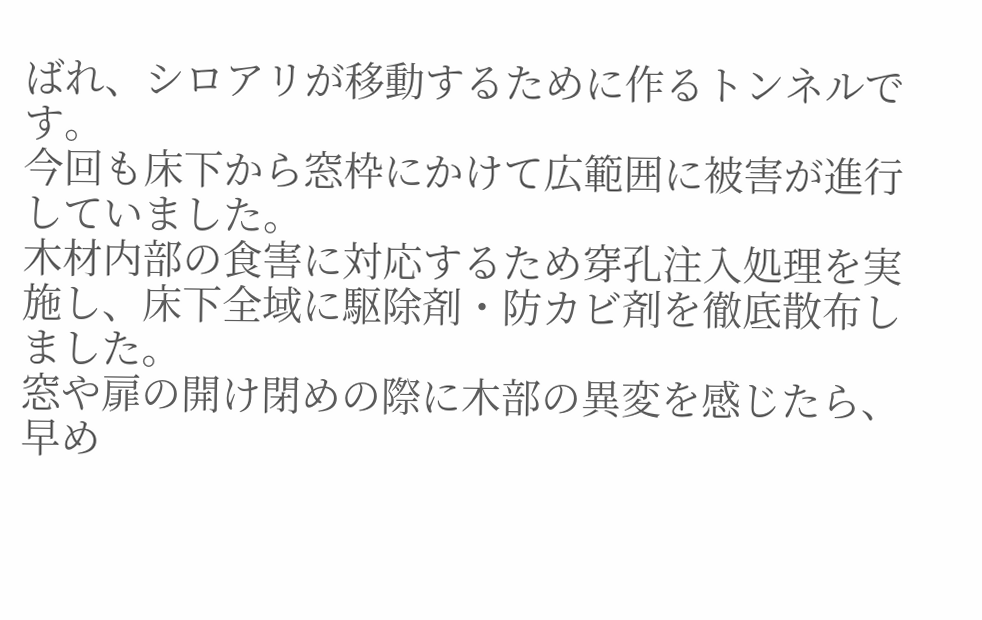ばれ、シロアリが移動するために作るトンネルです。
今回も床下から窓枠にかけて広範囲に被害が進行していました。
木材内部の食害に対応するため穿孔注入処理を実施し、床下全域に駆除剤・防カビ剤を徹底散布しました。
窓や扉の開け閉めの際に木部の異変を感じたら、早め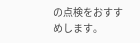の点検をおすすめします。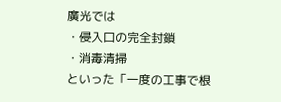廣光では
・侵入口の完全封鎖
・消毒清掃
といった「一度の工事で根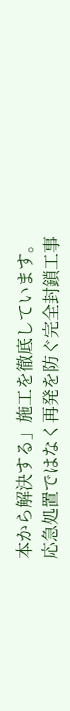本から解決する」施工を徹底しています。
応急処置ではなく再発を防ぐ完全封鎖工事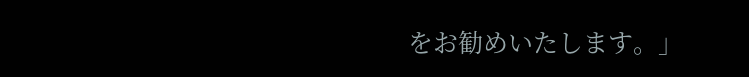をお勧めいたします。」